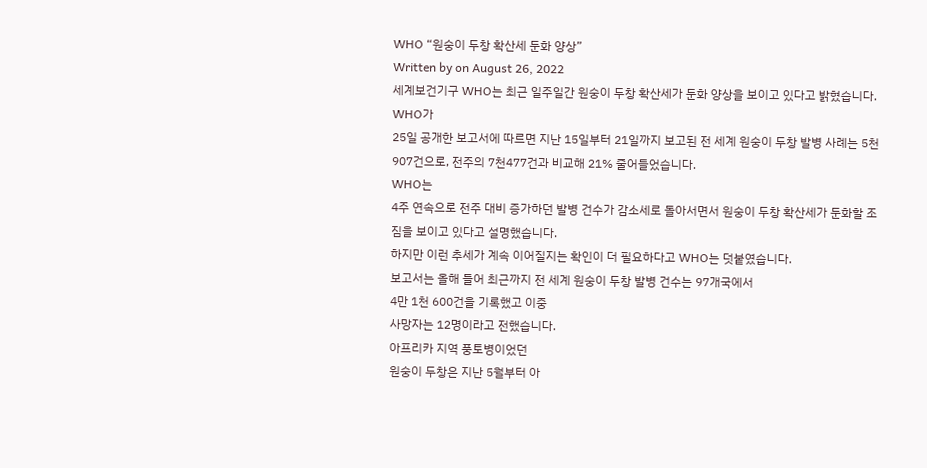WHO “원숭이 두창 확산세 둔화 양상”
Written by on August 26, 2022
세계보건기구 WHO는 최근 일주일간 원숭이 두창 확산세가 둔화 양상을 보이고 있다고 밝혔습니다.
WHO가
25일 공개한 보고서에 따르면 지난 15일부터 21일까지 보고된 전 세계 원숭이 두창 발병 사례는 5천907건으로, 전주의 7천477건과 비교해 21% 줄어들었습니다.
WHO는
4주 연속으로 전주 대비 증가하던 발병 건수가 감소세로 돌아서면서 원숭이 두창 확산세가 둔화할 조짐을 보이고 있다고 설명했습니다.
하지만 이런 추세가 계속 이어질지는 확인이 더 필요하다고 WHO는 덧붙였습니다.
보고서는 올해 들어 최근까지 전 세계 원숭이 두창 발병 건수는 97개국에서
4만 1천 600건을 기록했고 이중
사망자는 12명이라고 전했습니다.
아프리카 지역 풍토병이었던
원숭이 두창은 지난 5월부터 아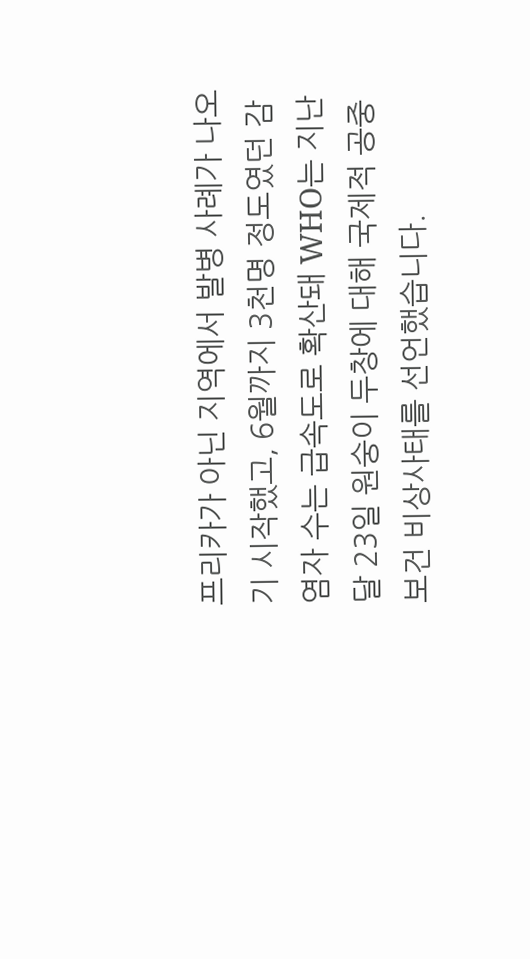프리카가 아닌 지역에서 발병 사례가 나오기 시작했고, 6월까지 3천명 정도였던 감염자 수는 급속도로 확산돼 WHO는 지난달 23일 원숭이 두창에 대해 국제적 공중보건 비상사태를 선언했습니다.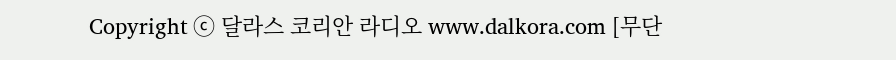Copyright ⓒ 달라스 코리안 라디오 www.dalkora.com [무단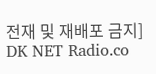전재 및 재배포 금지]
DK NET Radio.co